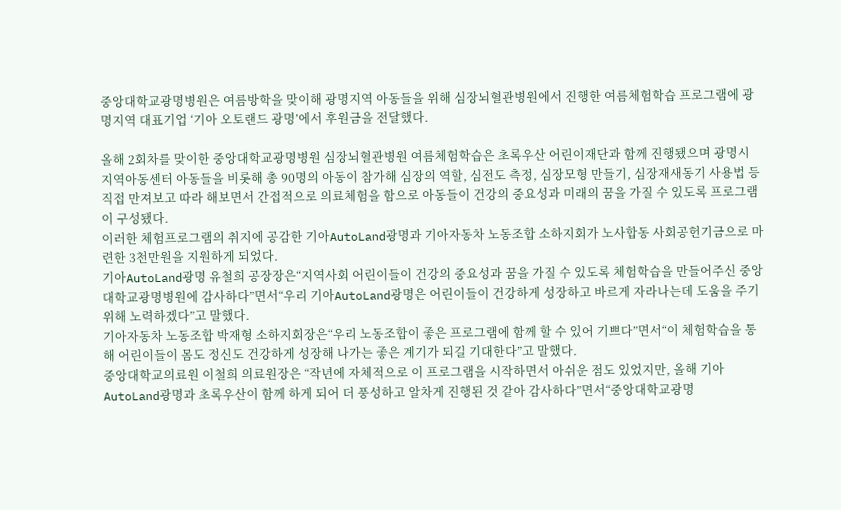중앙대학교광명병원은 여름방학을 맞이해 광명지역 아동들을 위해 심장뇌혈관병원에서 진행한 여름체험학습 프로그램에 광명지역 대표기업 ‘기아 오토랜드 광명’에서 후원금을 전달했다.

올해 2회차를 맞이한 중앙대학교광명병원 심장뇌혈관병원 여름체험학습은 초록우산 어린이재단과 함께 진행됐으며 광명시 지역아동센터 아동들을 비롯해 총 90명의 아동이 참가해 심장의 역할, 심전도 측정, 심장모형 만들기, 심장재새동기 사용법 등 직접 만져보고 따라 해보면서 간접적으로 의료체험을 함으로 아동들이 건강의 중요성과 미래의 꿈을 가질 수 있도록 프로그램이 구성됐다.
이러한 체험프로그램의 취지에 공감한 기아AutoLand광명과 기아자동차 노동조합 소하지회가 노사합동 사회공헌기금으로 마련한 3천만원을 지원하게 되었다.
기아AutoLand광명 유철희 공장장은“지역사회 어린이들이 건강의 중요성과 꿈을 가질 수 있도록 체험학습을 만들어주신 중앙대학교광명병원에 감사하다”면서“우리 기아AutoLand광명은 어린이들이 건강하게 성장하고 바르게 자라나는데 도움을 주기 위해 노력하겠다”고 말했다.
기아자동차 노동조합 박재형 소하지회장은“우리 노동조합이 좋은 프로그램에 함께 할 수 있어 기쁘다”면서“이 체험학습을 통해 어린이들이 몸도 정신도 건강하게 성장해 나가는 좋은 계기가 되길 기대한다”고 말했다.
중앙대학교의료원 이철희 의료원장은 “작년에 자체적으로 이 프로그램을 시작하면서 아쉬운 점도 있었지만, 올해 기아AutoLand광명과 초록우산이 함께 하게 되어 더 풍성하고 알차게 진행된 것 같아 감사하다”면서“중앙대학교광명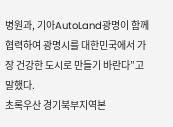병원과, 기아AutoLand광명이 함께 협력하여 광명시를 대한민국에서 가장 건강한 도시로 만들기 바란다”고 말했다.
초록우산 경기북부지역본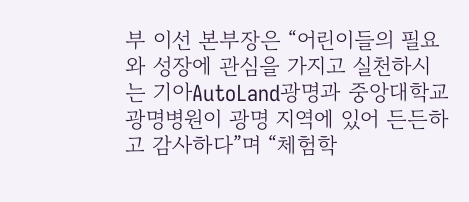부 이선 본부장은 “어린이들의 필요와 성장에 관심을 가지고 실천하시는 기아AutoLand광명과 중앙대학교광명병원이 광명 지역에 있어 든든하고 감사하다”며 “체험학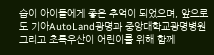습이 아이들에게 좋은 추억이 되었으며, 앞으로도 기아AutoLand광명과 중앙대학교광명병원 그리고 초록우산이 어린이를 위해 함께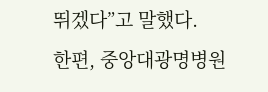뛰겠다”고 말했다.
한편, 중앙대광명병원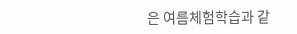은 여름체험학습과 같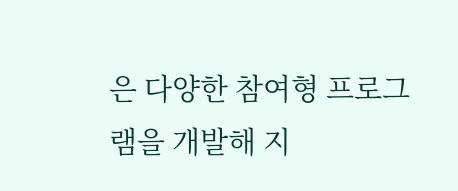은 다양한 참여형 프로그램을 개발해 지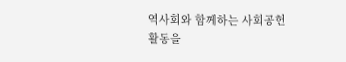역사회와 함께하는 사회공헌 활동을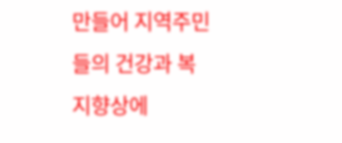만들어 지역주민들의 건강과 복지향상에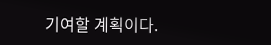기여할 계획이다.